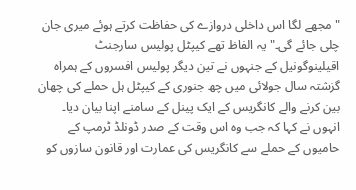"مجھے لگا اس داخلی دروازے کی حفاظت کرتے ہوئے میری جان چلی جائے گی۔" یہ الفاظ تھے کیپٹل پولیس سارجنٹ اقیلینوگونیل کے جنہوں نے تین دیگر پولیس افسروں کے ہمراہ گزشتہ سال جولائی میں چھ جنوری کے کیپٹل ہل حملے کی چھان بین کرنے والے کانگریس کے ایک پینل کے سامنے اپنا بیان دیا۔
انہوں نے کہا کہ جب وہ اس وقت کے صدر ڈونلڈ ٹرمپ کے حامیوں کے حملے سے کانگریس کی عمارت اور قانون سازوں کو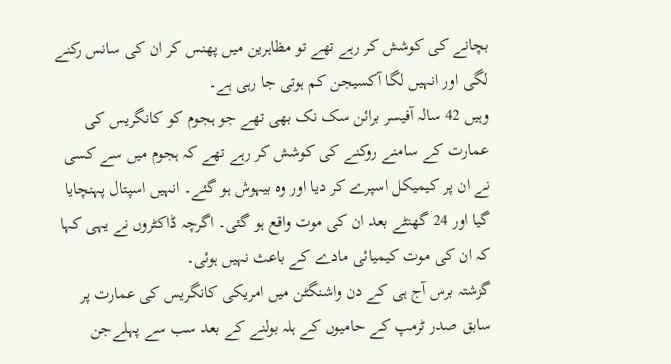بچانے کی کوشش کر رہے تھے تو مظاہرین میں پھنس کر ان کی سانس رکنے لگی اور انہیں لگا آکسیجن کم ہوتی جا رہی ہے۔
وہیں 42 سالہ آفیسر برائن سک نک بھی تھے جو ہجوم کو کانگریس کی عمارت کے سامنے روکنے کی کوشش کر رہے تھے کہ ہجوم میں سے کسی نے ان پر کیمیکل اسپرے کر دیا اور وہ بیہوش ہو گئے۔ انہیں اسپتال پہنچایا گیا اور 24 گھنٹے بعد ان کی موت واقع ہو گئی۔ اگرچہ ڈاکٹروں نے یہی کہا کہ ان کی موت کیمیائی مادے کے باعث نہیں ہوئی۔
گزشتہ برس آج ہی کے دن واشنگٹن میں امریکی کانگریس کی عمارت پر سابق صدر ٹرمپ کے حامیوں کے ہلہ بولنے کے بعد سب سے پہلےجن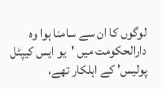لوگوں کا ان سے سامنا ہوا وہ دارالحکومت میں 'یو ایس کیپٹل پولیس' کے اہلکار تھے،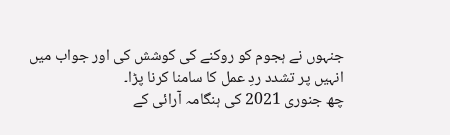جنہوں نے ہجوم کو روکنے کی کوشش کی اور جواب میں انہیں پر تشدد ردِ عمل کا سامنا کرنا پڑا۔
چھ جنوری 2021 کی ہنگامہ آرائی کے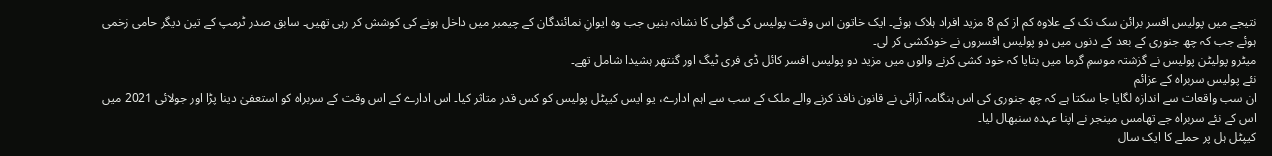نتیجے میں پولیس افسر برائن سک نک کے علاوہ کم از کم 8 مزید افراد ہلاک ہوئے۔ ایک خاتون اس وقت پولیس کی گولی کا نشانہ بنیں جب وہ ایوانِ نمائندگان کے چیمبر میں داخل ہونے کی کوشش کر رہی تھیں۔ سابق صدر ٹرمپ کے تین دیگر حامی زخمی ہوئے جب کہ چھ جنوری کے بعد کے دنوں میں دو پولیس افسروں نے خودکشی کر لی۔
میٹرو پولیٹن پولیس نے گزشتہ موسمِ گرما میں بتایا کہ خود کشی کرنے والوں میں مزید دو پولیس افسر کائل ڈی فری ٹیگ اور گنتھر ہشیدا شامل تھے۔
نئے پولیس سربراہ کے عزائم
ان سب واقعات سے اندازہ لگایا جا سکتا ہے کہ چھ جنوری کی اس ہنگامہ آرائی نے قانون نافذ کرنے والے ملک کے سب سے اہم ادارے، یو ایس کیپٹل پولیس کو کس قدر متاثر کیا۔ اس ادارے کے اس وقت کے سربراہ کو استعفیٰ دینا پڑا اور جولائی 2021 میں اس کے نئے سربراہ جے تھامس مینجر نے اپنا عہدہ سنبھال لیا۔
کیپٹل ہل پر حملے کا ایک سال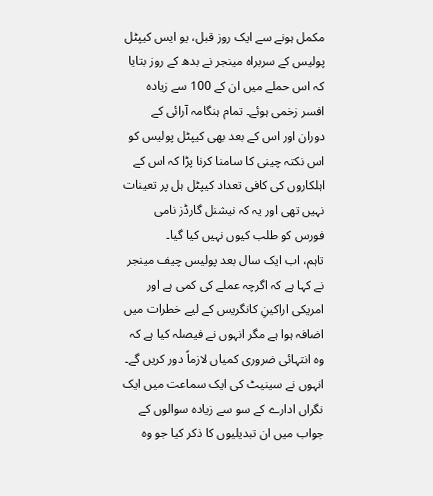مکمل ہونے سے ایک روز قبل، یو ایس کیپٹل پولیس کے سربراہ مینجر نے بدھ کے روز بتایا کہ اس حملے میں ان کے 100 سے زیادہ افسر زخمی ہوئے۔ تمام ہنگامہ آرائی کے دوران اور اس کے بعد بھی کیپٹل پولیس کو اس نکتہ چینی کا سامنا کرنا پڑا کہ اس کے اہلکاروں کی کافی تعداد کیپٹل ہل پر تعینات نہیں تھی اور یہ کہ نیشنل گارڈز نامی فورس کو طلب کیوں نہیں کیا گیا۔
تاہم، اب ایک سال بعد پولیس چیف مینجر نے کہا ہے کہ اگرچہ عملے کی کمی ہے اور امریکی اراکینِ کانگریس کے لیے خطرات میں اضافہ ہوا ہے مگر انہوں نے فیصلہ کیا ہے کہ وہ انتہائی ضروری کمیاں لازماً دور کریں گے۔
انہوں نے سینیٹ کی ایک سماعت میں ایک نگراں ادارے کے سو سے زیادہ سوالوں کے جواب میں ان تبدیلیوں کا ذکر کیا جو وہ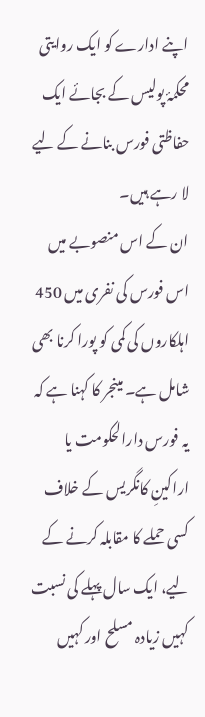اپنے ادارے کو ایک روایتی محکمۂ پولیس کے بجائے ایک حفاظتی فورس بنانے کے لیے لا رہے ہیں۔
ان کے اس منصوبے میں اس فورس کی نفری میں 450 اہلکاروں کی کمی کو پورا کرنا بھی شامل ہے۔ مینجر کا کہنا ہے کہ یہ فورس دارالحکومت یا اراکینِ کانگریس کے خلاف کسی حملے کا مقابلہ کرنے کے لیے، ایک سال پہلے کی نسبت کہیں زیادہ مسلح اور کہیں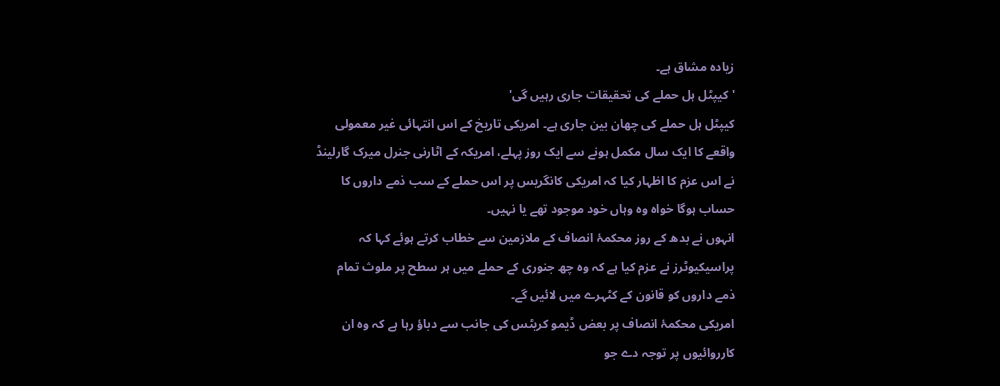زیادہ مشاق ہے۔
'کیپٹل ہل حملے کی تحقیقات جاری رہیں گی'
کیپٹل ہل حملے کی چھان بین جاری ہے۔ امریکی تاریخ کے اس انتہائی غیر معمولی واقعے کا ایک سال مکمل ہونے سے ایک روز پہلے، امریکہ کے اٹارنی جنرل میرک گارلینڈ نے اس عزم کا اظہار کیا کہ امریکی کانگریس پر اس حملے کے سب ذمے داروں کا حساب ہوگا خواہ وہ وہاں خود موجود تھے یا نہیں۔
انہوں نے بدھ کے روز محکمۂ انصاف کے ملازمین سے خطاب کرتے ہوئے کہا کہ پراسیکیوٹرز نے عزم کیا ہے کہ وہ چھ جنوری کے حملے میں ہر سطح پر ملوث تمام ذمے داروں کو قانون کے کٹہرے میں لائیں گے۔
امریکی محکمۂ انصاف پر بعض ڈیمو کریٹس کی جانب سے دباؤ رہا ہے کہ وہ ان کارروائیوں پر توجہ دے جو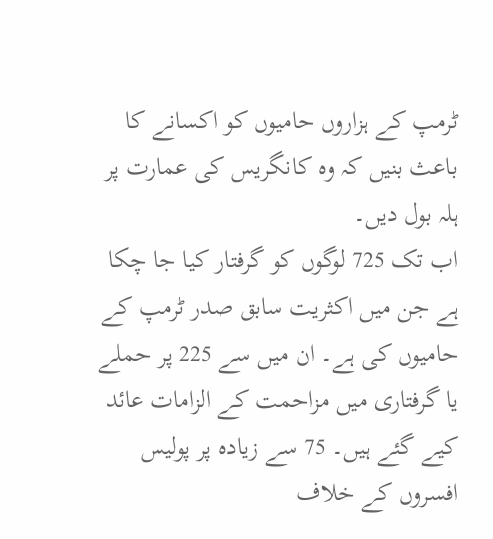ٹرمپ کے ہزاروں حامیوں کو اکسانے کا باعث بنیں کہ وہ کانگریس کی عمارت پر ہلہ بول دیں۔
اب تک 725 لوگوں کو گرفتار کیا جا چکا ہے جن میں اکثریت سابق صدر ٹرمپ کے حامیوں کی ہے۔ ان میں سے 225 پر حملے یا گرفتاری میں مزاحمت کے الزامات عائد کیے گئے ہیں۔ 75 سے زیادہ پر پولیس افسروں کے خلاف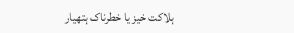ہلاکت خیز یا خطرناک ہتھیار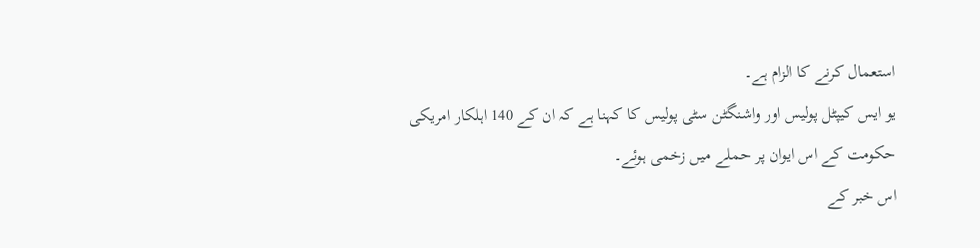استعمال کرنے کا الزام ہے۔
یو ایس کیپٹل پولیس اور واشنگٹن سٹی پولیس کا کہنا ہے کہ ان کے 140 اہلکار امریکی حکومت کے اس ایوان پر حملے میں زخمی ہوئے۔
اس خبر کے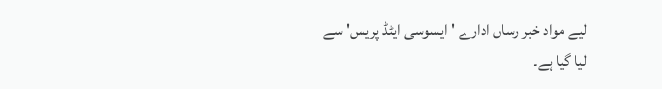لیے مواد خبر رساں ادارے 'ایسوسی ایٹڈ پریس' سے لیا گیا ہے۔